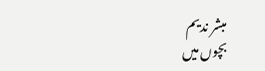مبشر ندیم
بچوں میں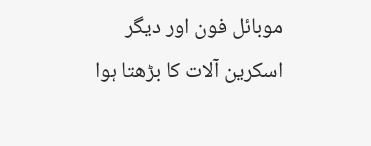موبائل فون اور دیگر اسکرین آلات کا بڑھتا ہوا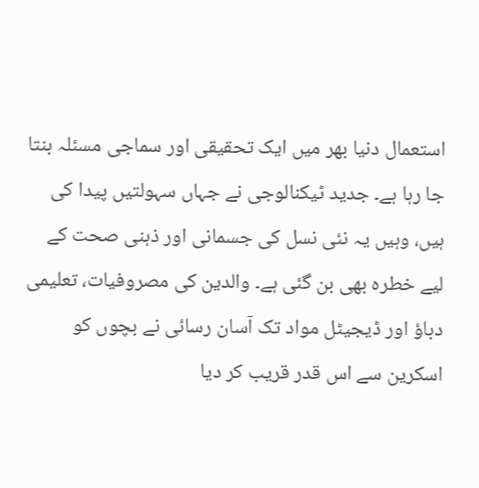استعمال دنیا بھر میں ایک تحقیقی اور سماجی مسئلہ بنتا جا رہا ہے۔ جدید ٹیکنالوجی نے جہاں سہولتیں پیدا کی ہیں، وہیں یہ نئی نسل کی جسمانی اور ذہنی صحت کے لیے خطرہ بھی بن گئی ہے۔ والدین کی مصروفیات، تعلیمی دباؤ اور ڈیجیٹل مواد تک آسان رسائی نے بچوں کو اسکرین سے اس قدر قریب کر دیا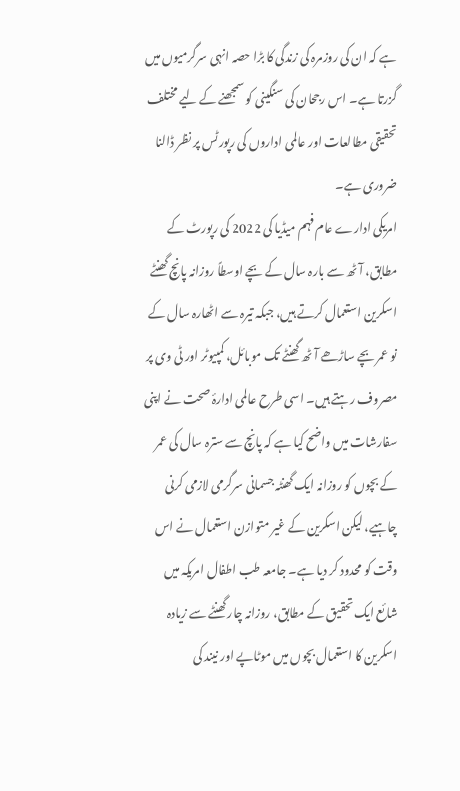ہے کہ ان کی روزمرہ کی زندگی کا بڑا حصہ انہی سرگرمیوں میں گزرتا ہے۔ اس رجحان کی سنگینی کو سمجھنے کے لیے مختلف تحقیقی مطالعات اور عالمی اداروں کی رپورٹس پر نظر ڈالنا ضروری ہے۔
امریکی ادارے عام فہم میڈیا کی 2022 کی رپورٹ کے مطابق، آٹھ سے بارہ سال کے بچے اوسطاً روزانہ پانچ گھنٹے اسکرین استعمال کرتے ہیں، جبکہ تیرہ سے اٹھارہ سال کے نو عمر بچے ساڑھے آٹھ گھنٹے تک موبائل، کمپیوٹر اور ٹی وی پر مصروف رہتے ہیں۔ اسی طرح عالمی ادارۂ صحت نے اپنی سفارشات میں واضح کیا ہے کہ پانچ سے سترہ سال کی عمر کے بچوں کو روزانہ ایک گھنٹہ جسمانی سرگرمی لازمی کرنی چاہیے، لیکن اسکرین کے غیر متوازن استعمال نے اس وقت کو محدود کر دیا ہے۔ جامعہ طب اطفال امریکہ میں شائع ایک تحقیق کے مطابق، روزانہ چار گھنٹے سے زیادہ اسکرین کا استعمال بچوں میں موٹاپے اور نیند کی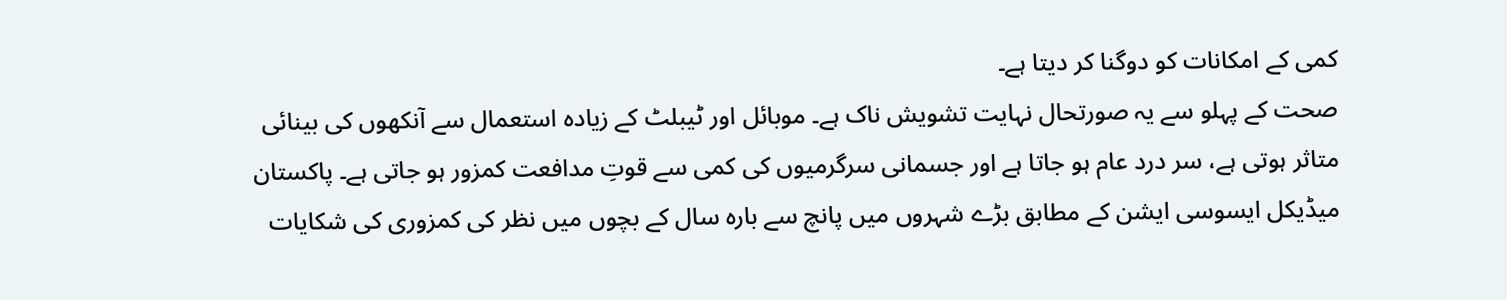کمی کے امکانات کو دوگنا کر دیتا ہے۔
صحت کے پہلو سے یہ صورتحال نہایت تشویش ناک ہے۔ موبائل اور ٹیبلٹ کے زیادہ استعمال سے آنکھوں کی بینائی متاثر ہوتی ہے، سر درد عام ہو جاتا ہے اور جسمانی سرگرمیوں کی کمی سے قوتِ مدافعت کمزور ہو جاتی ہے۔ پاکستان میڈیکل ایسوسی ایشن کے مطابق بڑے شہروں میں پانچ سے بارہ سال کے بچوں میں نظر کی کمزوری کی شکایات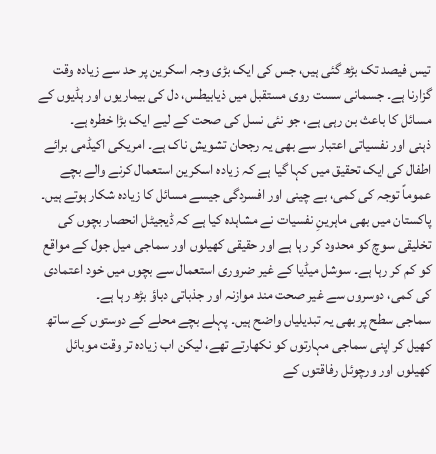تیس فیصد تک بڑھ گئی ہیں، جس کی ایک بڑی وجہ اسکرین پر حد سے زیادہ وقت گزارنا ہے۔ جسمانی سست روی مستقبل میں ذیابیطس، دل کی بیماریوں اور ہڈیوں کے مسائل کا باعث بن رہی ہے، جو نئی نسل کی صحت کے لیے ایک بڑا خطرہ ہے۔
ذہنی اور نفسیاتی اعتبار سے بھی یہ رجحان تشویش ناک ہے۔ امریکی اکیڈمی برائے اطفال کی ایک تحقیق میں کہا گیا ہے کہ زیادہ اسکرین استعمال کرنے والے بچے عموماً توجہ کی کمی، بے چینی اور افسردگی جیسے مسائل کا زیادہ شکار ہوتے ہیں۔ پاکستان میں بھی ماہرینِ نفسیات نے مشاہدہ کیا ہے کہ ڈیجیٹل انحصار بچوں کی تخلیقی سوچ کو محدود کر رہا ہے اور حقیقی کھیلوں اور سماجی میل جول کے مواقع کو کم کر رہا ہے۔ سوشل میڈیا کے غیر ضروری استعمال سے بچوں میں خود اعتمادی کی کمی، دوسروں سے غیر صحت مند موازنہ اور جذباتی دباؤ بڑھ رہا ہے۔
سماجی سطح پر بھی یہ تبدیلیاں واضح ہیں۔ پہلے بچے محلے کے دوستوں کے ساتھ کھیل کر اپنی سماجی مہارتوں کو نکھارتے تھے، لیکن اب زیادہ تر وقت موبائل کھیلوں اور ورچوئل رفاقتوں کے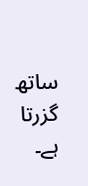ساتھ گزرتا ہے۔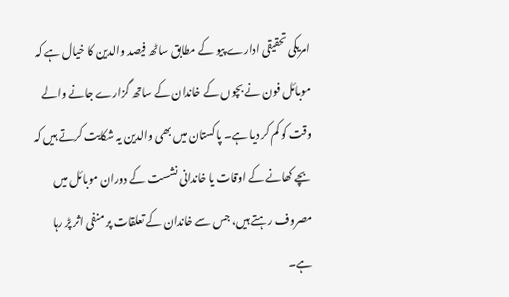امریکی تحقیقی ادارے پیو کے مطابق ساٹھ فیصد والدین کا خیال ہے کہ موبائل فون نے بچوں کے خاندان کے ساتھ گزارے جانے والے وقت کو کم کر دیا ہے۔ پاکستان میں بھی والدین یہ شکایت کرتے ہیں کہ بچے کھانے کے اوقات یا خاندانی نشست کے دوران موبائل میں مصروف رہتے ہیں، جس سے خاندان کے تعلقات پر منفی اثر پڑ رہا ہے۔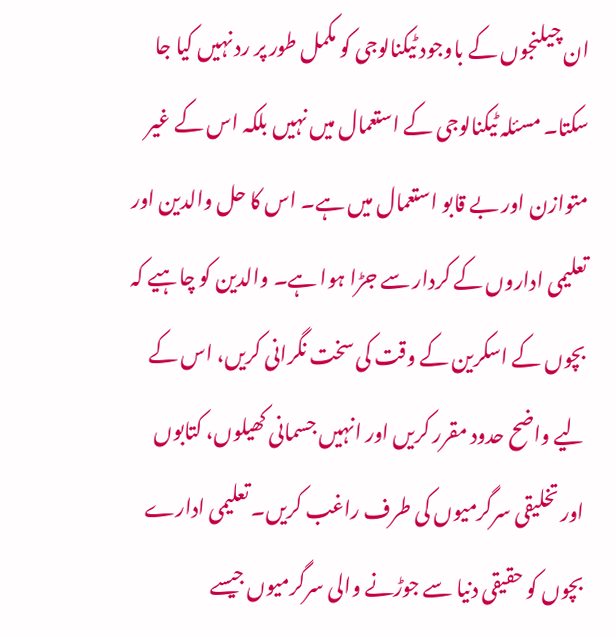ان چیلنجوں کے باوجود ٹیکنالوجی کو مکمل طور پر رد نہیں کیا جا سکتا۔ مسئلہ ٹیکنالوجی کے استعمال میں نہیں بلکہ اس کے غیر متوازن اور بے قابو استعمال میں ہے۔ اس کا حل والدین اور تعلیمی اداروں کے کردار سے جڑا ہوا ہے۔ والدین کو چاہیے کہ بچوں کے اسکرین کے وقت کی سخت نگرانی کریں، اس کے لیے واضح حدود مقرر کریں اور انہیں جسمانی کھیلوں، کتابوں اور تخلیقی سرگرمیوں کی طرف راغب کریں۔ تعلیمی ادارے بچوں کو حقیقی دنیا سے جوڑنے والی سرگرمیوں جیسے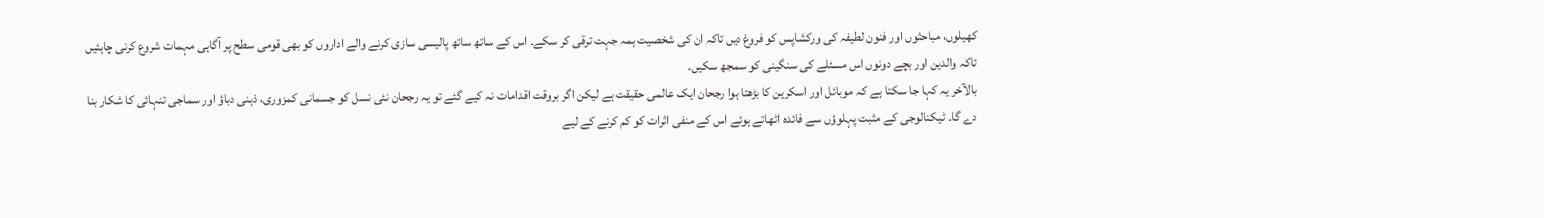کھیلوں، مباحثوں اور فنون لطیفہ کی ورکشاپس کو فروغ دیں تاکہ ان کی شخصیت ہمہ جہت ترقی کر سکے۔ اس کے ساتھ ساتھ پالیسی سازی کرنے والے اداروں کو بھی قومی سطح پر آگاہی مہمات شروع کرنی چاہئیں تاکہ والدین اور بچے دونوں اس مسئلے کی سنگینی کو سمجھ سکیں۔
بالآخر یہ کہا جا سکتا ہے کہ موبائل اور اسکرین کا بڑھتا ہوا رجحان ایک عالمی حقیقت ہے لیکن اگر بروقت اقدامات نہ کیے گئے تو یہ رجحان نئی نسل کو جسمانی کمزوری، ذہنی دباؤ اور سماجی تنہائی کا شکار بنا دے گا۔ ٹیکنالوجی کے مثبت پہلوؤں سے فائدہ اٹھاتے ہوئے اس کے منفی اثرات کو کم کرنے کے لیے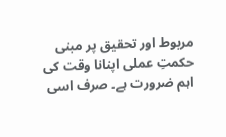مربوط اور تحقیق پر مبنی حکمتِ عملی اپنانا وقت کی اہم ضرورت ہے۔ صرف اسی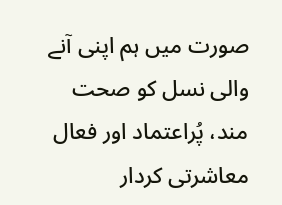صورت میں ہم اپنی آنے والی نسل کو صحت مند، پُراعتماد اور فعال معاشرتی کردار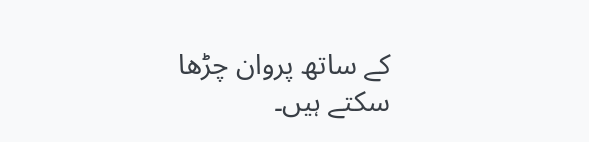کے ساتھ پروان چڑھا سکتے ہیں۔